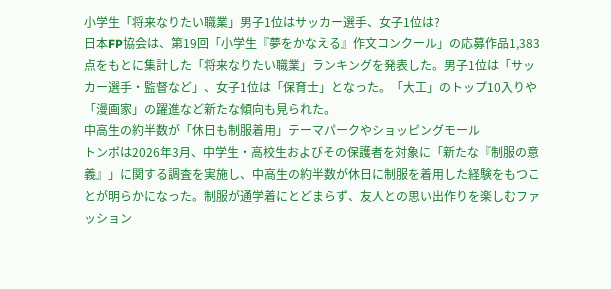小学生「将来なりたい職業」男子1位はサッカー選手、女子1位は?
日本FP協会は、第19回「小学生『夢をかなえる』作文コンクール」の応募作品1,383点をもとに集計した「将来なりたい職業」ランキングを発表した。男子1位は「サッカー選手・監督など」、女子1位は「保育士」となった。「大工」のトップ10入りや「漫画家」の躍進など新たな傾向も見られた。
中高生の約半数が「休日も制服着用」テーマパークやショッピングモール
トンボは2026年3月、中学生・高校生およびその保護者を対象に「新たな『制服の意義』」に関する調査を実施し、中高生の約半数が休日に制服を着用した経験をもつことが明らかになった。制服が通学着にとどまらず、友人との思い出作りを楽しむファッション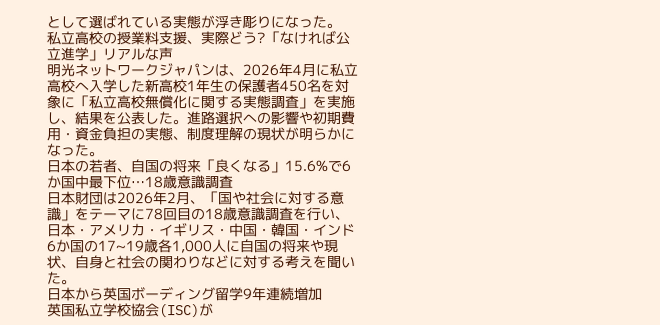として選ばれている実態が浮き彫りになった。
私立高校の授業料支援、実際どう?「なければ公立進学」リアルな声
明光ネットワークジャパンは、2026年4月に私立高校へ入学した新高校1年生の保護者450名を対象に「私立高校無償化に関する実態調査」を実施し、結果を公表した。進路選択への影響や初期費用・資金負担の実態、制度理解の現状が明らかになった。
日本の若者、自国の将来「良くなる」15.6%で6か国中最下位…18歳意識調査
日本財団は2026年2月、「国や社会に対する意識」をテーマに78回目の18歳意識調査を行い、日本・アメリカ・イギリス・中国・韓国・インド6か国の17~19歳各1,000人に自国の将来や現状、自身と社会の関わりなどに対する考えを聞いた。
日本から英国ボーディング留学9年連続増加
英国私立学校協会(ISC)が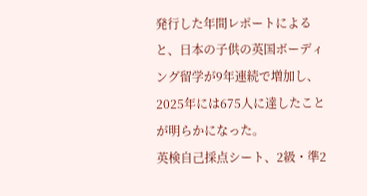発行した年間レポートによると、日本の子供の英国ボーディング留学が9年連続で増加し、2025年には675人に達したことが明らかになった。
英検自己採点シート、2級・準2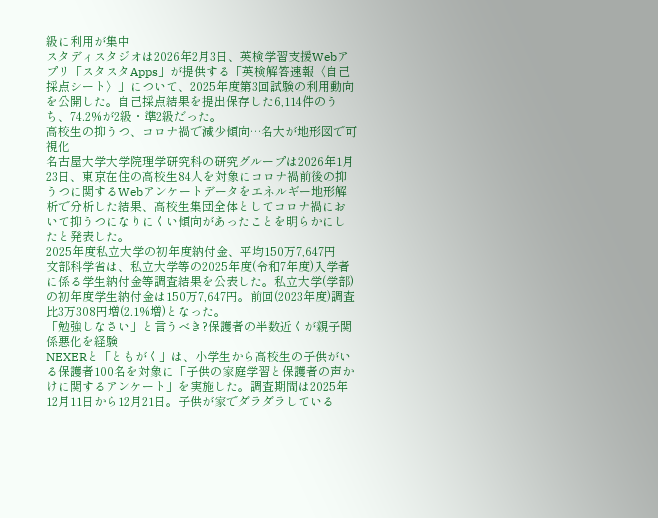級に利用が集中
スタディスタジオは2026年2月3日、英検学習支援Webアプリ「スタスタApps」が提供する「英検解答速報〈自己採点シート〉」について、2025年度第3回試験の利用動向を公開した。自己採点結果を提出保存した6,114件のうち、74.2%が2級・準2級だった。
高校生の抑うつ、コロナ禍で減少傾向…名大が地形図で可視化
名古屋大学大学院理学研究科の研究グループは2026年1月23日、東京在住の高校生84人を対象にコロナ禍前後の抑うつに関するWebアンケートデータをエネルギー地形解析で分析した結果、高校生集団全体としてコロナ禍において抑うつになりにくい傾向があったことを明らかにしたと発表した。
2025年度私立大学の初年度納付金、平均150万7,647円
文部科学省は、私立大学等の2025年度(令和7年度)入学者に係る学生納付金等調査結果を公表した。私立大学(学部)の初年度学生納付金は150万7,647円。前回(2023年度)調査比3万308円増(2.1%増)となった。
「勉強しなさい」と言うべき?保護者の半数近くが親子関係悪化を経験
NEXERと「ともがく」は、小学生から高校生の子供がいる保護者100名を対象に「子供の家庭学習と保護者の声かけに関するアンケート」を実施した。調査期間は2025年12月11日から12月21日。子供が家でダラダラしている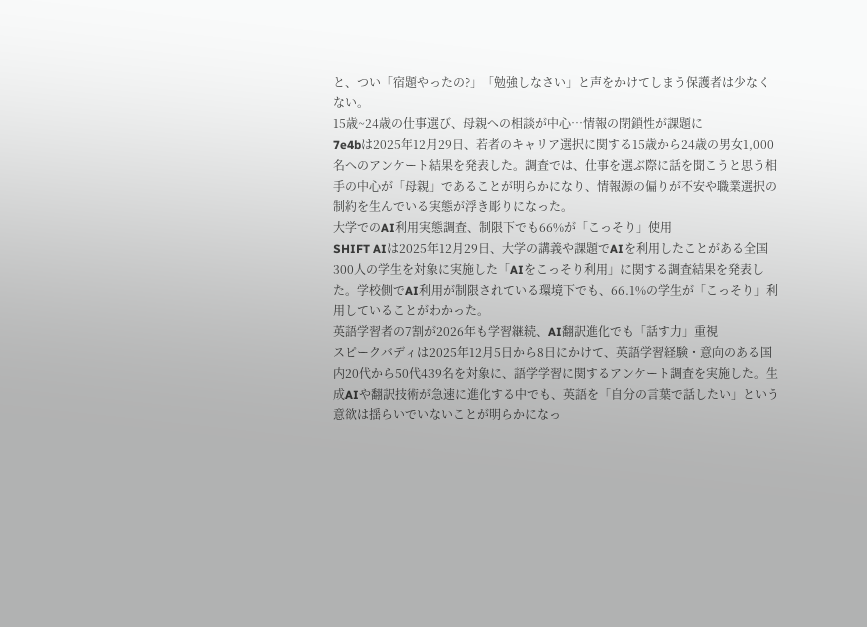と、つい「宿題やったの?」「勉強しなさい」と声をかけてしまう保護者は少なくない。
15歳~24歳の仕事選び、母親への相談が中心…情報の閉鎖性が課題に
7e4bは2025年12月29日、若者のキャリア選択に関する15歳から24歳の男女1,000名へのアンケート結果を発表した。調査では、仕事を選ぶ際に話を聞こうと思う相手の中心が「母親」であることが明らかになり、情報源の偏りが不安や職業選択の制約を生んでいる実態が浮き彫りになった。
大学でのAI利用実態調査、制限下でも66%が「こっそり」使用
SHIFT AIは2025年12月29日、大学の講義や課題でAIを利用したことがある全国300人の学生を対象に実施した「AIをこっそり利用」に関する調査結果を発表した。学校側でAI利用が制限されている環境下でも、66.1%の学生が「こっそり」利用していることがわかった。
英語学習者の7割が2026年も学習継続、AI翻訳進化でも「話す力」重視
スピークバディは2025年12月5日から8日にかけて、英語学習経験・意向のある国内20代から50代439名を対象に、語学学習に関するアンケート調査を実施した。生成AIや翻訳技術が急速に進化する中でも、英語を「自分の言葉で話したい」という意欲は揺らいでいないことが明らかになっ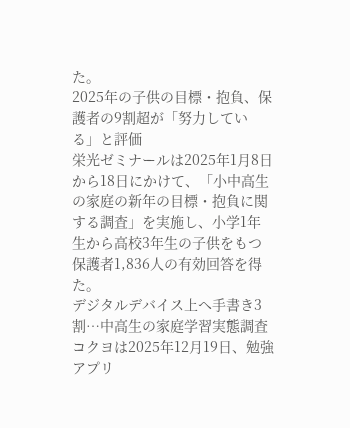た。
2025年の子供の目標・抱負、保護者の9割超が「努力している」と評価
栄光ゼミナールは2025年1月8日から18日にかけて、「小中高生の家庭の新年の目標・抱負に関する調査」を実施し、小学1年生から高校3年生の子供をもつ保護者1,836人の有効回答を得た。
デジタルデバイス上へ手書き3割…中高生の家庭学習実態調査
コクヨは2025年12月19日、勉強アプリ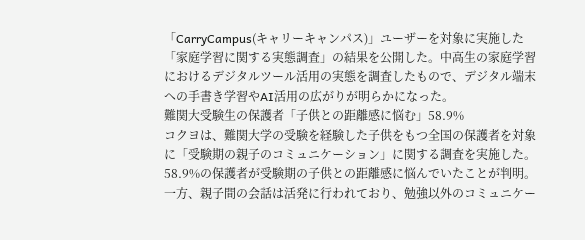「CarryCampus(キャリーキャンパス)」ユーザーを対象に実施した「家庭学習に関する実態調査」の結果を公開した。中高生の家庭学習におけるデジタルツール活用の実態を調査したもので、デジタル端末への手書き学習やAI活用の広がりが明らかになった。
難関大受験生の保護者「子供との距離感に悩む」58.9%
コクヨは、難関大学の受験を経験した子供をもつ全国の保護者を対象に「受験期の親子のコミュニケーション」に関する調査を実施した。58.9%の保護者が受験期の子供との距離感に悩んでいたことが判明。一方、親子間の会話は活発に行われており、勉強以外のコミュニケー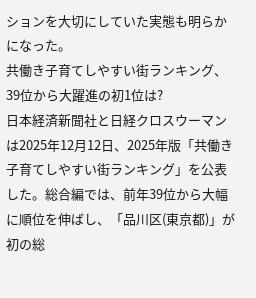ションを大切にしていた実態も明らかになった。
共働き子育てしやすい街ランキング、39位から大躍進の初1位は?
日本経済新聞社と日経クロスウーマンは2025年12月12日、2025年版「共働き子育てしやすい街ランキング」を公表した。総合編では、前年39位から大幅に順位を伸ばし、「品川区(東京都)」が初の総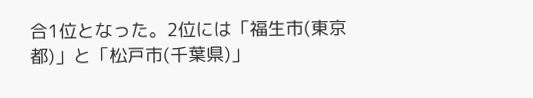合1位となった。2位には「福生市(東京都)」と「松戸市(千葉県)」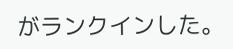がランクインした。